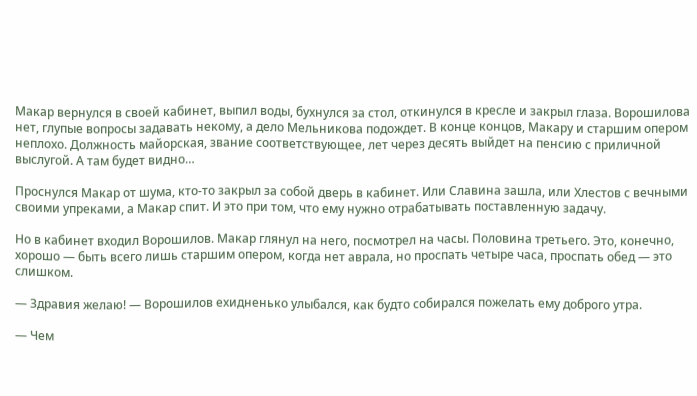Макар вернулся в своей кабинет, выпил воды, бухнулся за стол, откинулся в кресле и закрыл глаза. Ворошилова нет, глупые вопросы задавать некому, а дело Мельникова подождет. В конце концов, Макару и старшим опером неплохо. Должность майорская, звание соответствующее, лет через десять выйдет на пенсию с приличной выслугой. А там будет видно…

Проснулся Макар от шума, кто-то закрыл за собой дверь в кабинет. Или Славина зашла, или Хлестов с вечными своими упреками, а Макар спит. И это при том, что ему нужно отрабатывать поставленную задачу.

Но в кабинет входил Ворошилов. Макар глянул на него, посмотрел на часы. Половина третьего. Это, конечно, хорошо — быть всего лишь старшим опером, когда нет аврала, но проспать четыре часа, проспать обед — это слишком.

— Здравия желаю! — Ворошилов ехидненько улыбался, как будто собирался пожелать ему доброго утра.

— Чем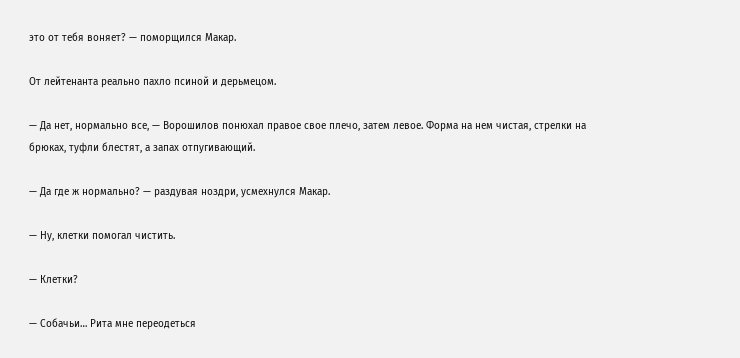это от тебя воняет? — поморщился Макар.

От лейтенанта реально пахло псиной и дерьмецом.

— Да нет, нормально все, — Ворошилов понюхал правое свое плечо, затем левое. Форма на нем чистая, стрелки на брюках, туфли блестят, а запах отпугивающий.

— Да где ж нормально? — раздувая ноздри, усмехнулся Макар.

— Ну, клетки помогал чистить.

— Клетки?

— Собачьи… Рита мне переодеться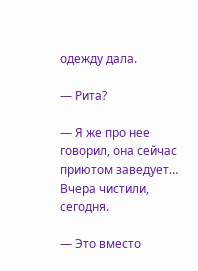одежду дала.

— Рита?

— Я же про нее говорил, она сейчас приютом заведует… Вчера чистили, сегодня.

— Это вместо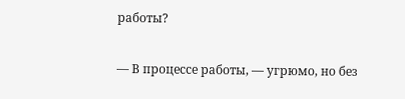работы?

— В процессе работы, — угрюмо, но без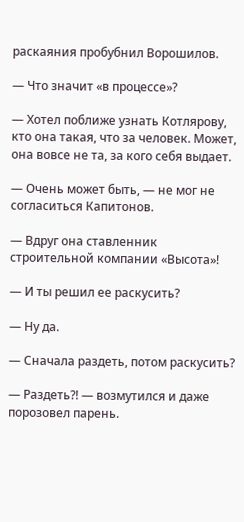раскаяния пробубнил Ворошилов.

— Что значит «в процессе»?

— Хотел поближе узнать Котлярову, кто она такая, что за человек. Может, она вовсе не та, за кого себя выдает.

— Очень может быть, — не мог не согласиться Капитонов.

— Вдруг она ставленник строительной компании «Высота»!

— И ты решил ее раскусить?

— Ну да.

— Сначала раздеть, потом раскусить?

— Раздеть?! — возмутился и даже порозовел парень.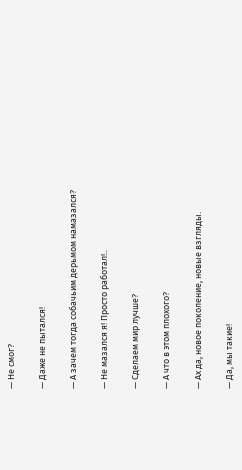— Не смог?

— Даже не пытался!

— А зачем тогда собачьим дерьмом намазался?

— Не мазался я! Просто работал!..

— Сделаем мир лучше?

— А что в этом плохого?

— Ах да, новое поколение, новые взгляды.

— Да, мы такие!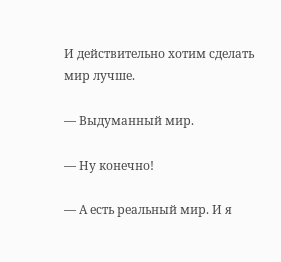И действительно хотим сделать мир лучше.

— Выдуманный мир.

— Ну конечно!

— А есть реальный мир. И я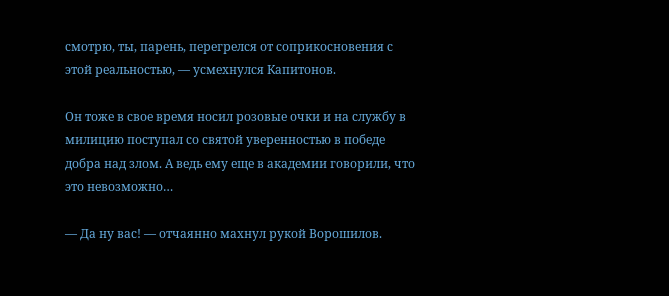смотрю, ты, парень, перегрелся от соприкосновения с этой реальностью, — усмехнулся Капитонов.

Он тоже в свое время носил розовые очки и на службу в милицию поступал со святой уверенностью в победе добра над злом. А ведь ему еще в академии говорили, что это невозможно…

— Да ну вас! — отчаянно махнул рукой Ворошилов.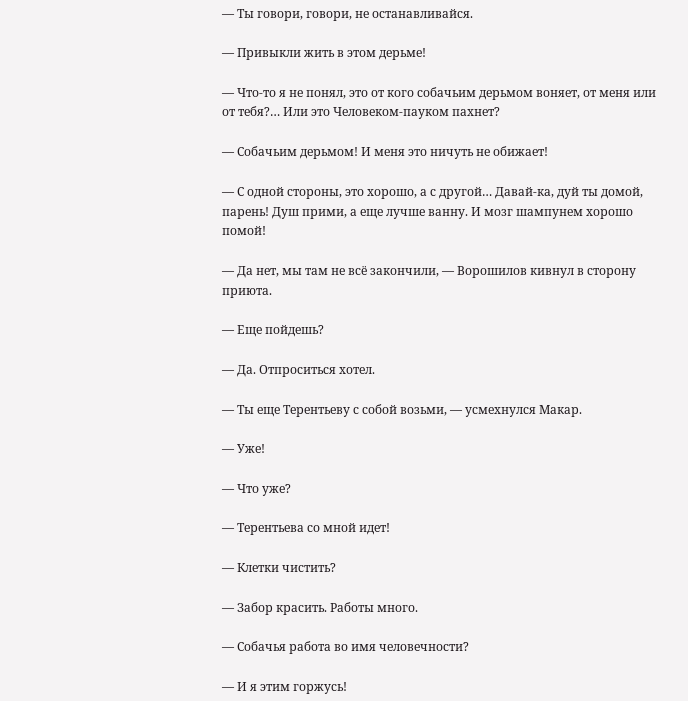— Ты говори, говори, не останавливайся.

— Привыкли жить в этом дерьме!

— Что-то я не понял, это от кого собачьим дерьмом воняет, от меня или от тебя?… Или это Человеком-пауком пахнет?

— Собачьим дерьмом! И меня это ничуть не обижает!

— С одной стороны, это хорошо, а с другой… Давай-ка, дуй ты домой, парень! Душ прими, а еще лучше ванну. И мозг шампунем хорошо помой!

— Да нет, мы там не всё закончили, — Ворошилов кивнул в сторону приюта.

— Еще пойдешь?

— Да. Отпроситься хотел.

— Ты еще Терентьеву с собой возьми, — усмехнулся Макар.

— Уже!

— Что уже?

— Терентьева со мной идет!

— Клетки чистить?

— Забор красить. Работы много.

— Собачья работа во имя человечности?

— И я этим горжусь!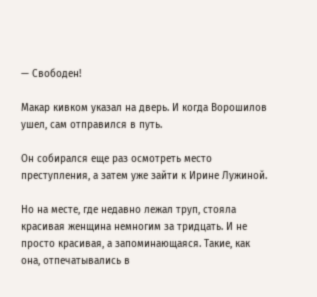— Свободен!

Макар кивком указал на дверь. И когда Ворошилов ушел, сам отправился в путь.

Он собирался еще раз осмотреть место преступления, а затем уже зайти к Ирине Лужиной.

Но на месте, где недавно лежал труп, стояла красивая женщина немногим за тридцать. И не просто красивая, а запоминающаяся. Такие, как она, отпечатывались в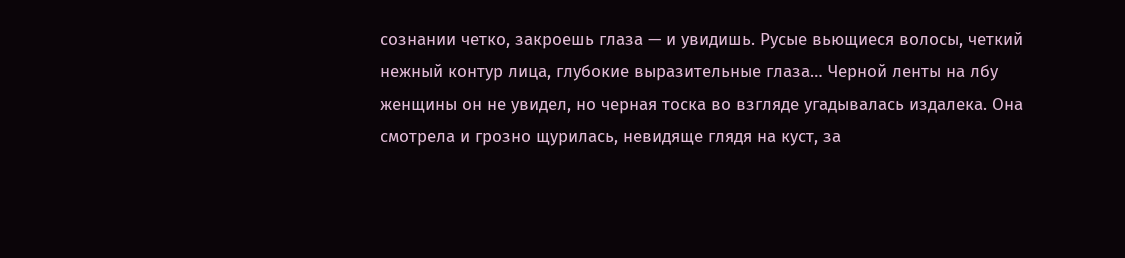сознании четко, закроешь глаза — и увидишь. Русые вьющиеся волосы, четкий нежный контур лица, глубокие выразительные глаза… Черной ленты на лбу женщины он не увидел, но черная тоска во взгляде угадывалась издалека. Она смотрела и грозно щурилась, невидяще глядя на куст, за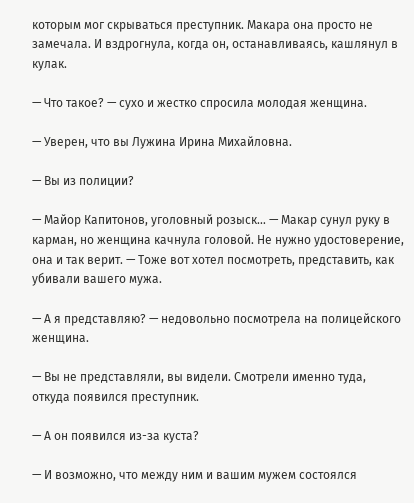которым мог скрываться преступник. Макара она просто не замечала. И вздрогнула, когда он, останавливаясь, кашлянул в кулак.

— Что такое? — сухо и жестко спросила молодая женщина.

— Уверен, что вы Лужина Ирина Михайловна.

— Вы из полиции?

— Майор Капитонов, уголовный розыск… — Макар сунул руку в карман, но женщина качнула головой. Не нужно удостоверение, она и так верит. — Тоже вот хотел посмотреть, представить, как убивали вашего мужа.

— А я представляю? — недовольно посмотрела на полицейского женщина.

— Вы не представляли, вы видели. Смотрели именно туда, откуда появился преступник.

— А он появился из-за куста?

— И возможно, что между ним и вашим мужем состоялся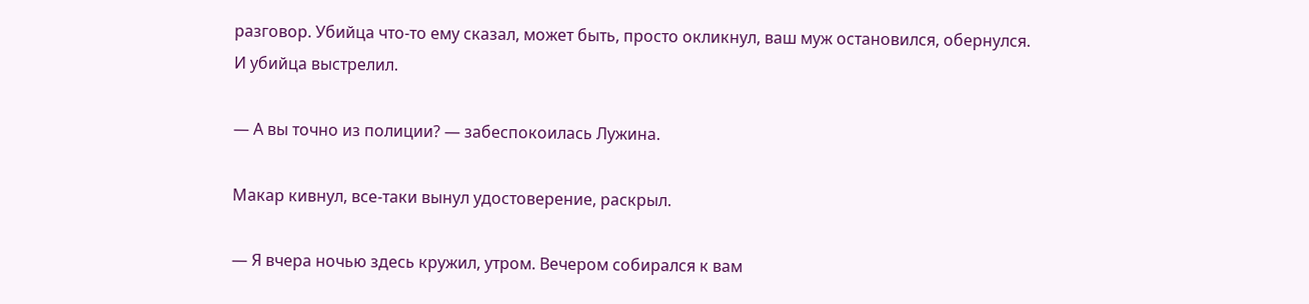разговор. Убийца что-то ему сказал, может быть, просто окликнул, ваш муж остановился, обернулся. И убийца выстрелил.

— А вы точно из полиции? — забеспокоилась Лужина.

Макар кивнул, все-таки вынул удостоверение, раскрыл.

— Я вчера ночью здесь кружил, утром. Вечером собирался к вам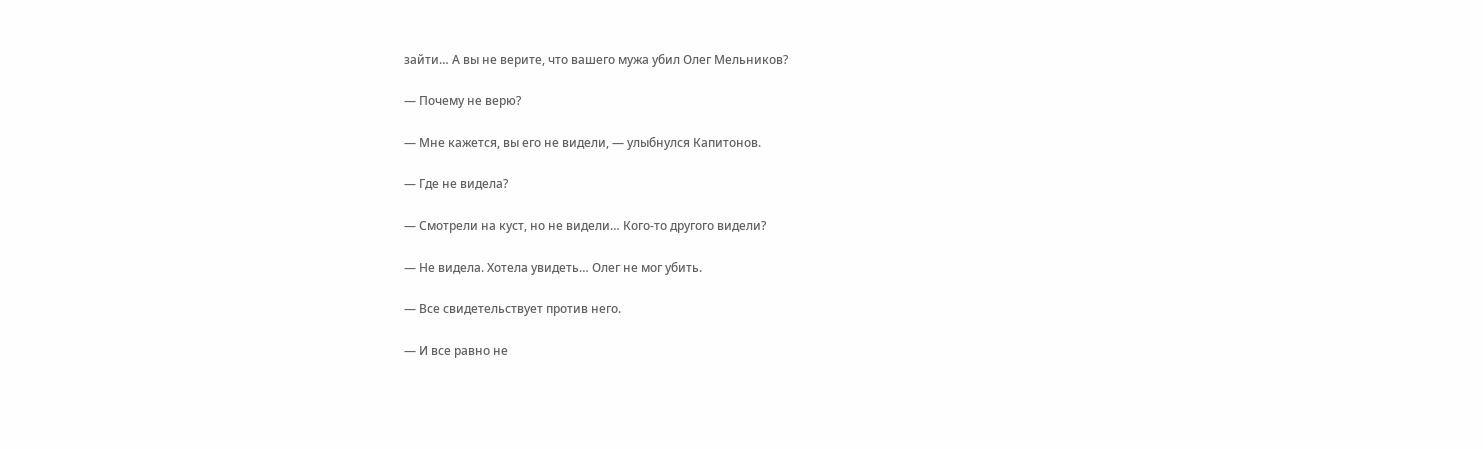зайти… А вы не верите, что вашего мужа убил Олег Мельников?

— Почему не верю?

— Мне кажется, вы его не видели, — улыбнулся Капитонов.

— Где не видела?

— Смотрели на куст, но не видели… Кого-то другого видели?

— Не видела. Хотела увидеть… Олег не мог убить.

— Все свидетельствует против него.

— И все равно не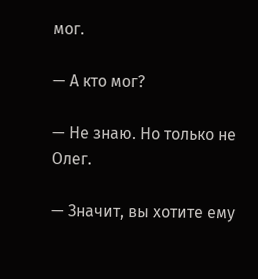мог.

— А кто мог?

— Не знаю. Но только не Олег.

— Значит, вы хотите ему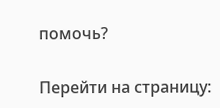помочь?

Перейти на страницу: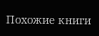Похожие книги